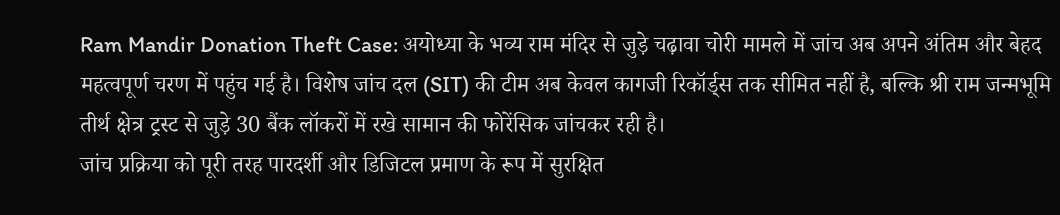Ram Mandir Donation Theft Case: अयोध्या के भव्य राम मंदिर से जुड़े चढ़ावा चोरी मामले में जांच अब अपने अंतिम और बेहद महत्वपूर्ण चरण में पहुंच गई है। विशेष जांच दल (SIT) की टीम अब केवल कागजी रिकॉर्ड्स तक सीमित नहीं है, बल्कि श्री राम जन्मभूमि तीर्थ क्षेत्र ट्रस्ट से जुड़े 30 बैंक लॉकरों में रखे सामान की फोरेंसिक जांचकर रही है।
जांच प्रक्रिया को पूरी तरह पारदर्शी और डिजिटल प्रमाण के रूप में सुरक्षित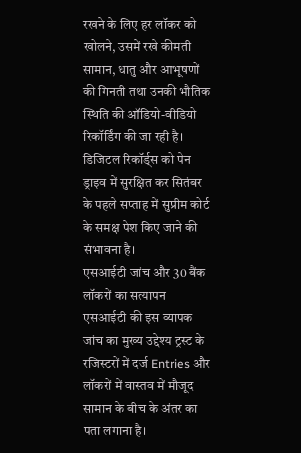रखने के लिए हर लॉकर को खोलने, उसमें रखे कीमती सामान, धातु और आभूषणों की गिनती तथा उनकी भौतिक स्थिति की ऑडियो-वीडियो रिकॉर्डिंग की जा रही है। डिजिटल रिकॉर्ड्स को पेन ड्राइव में सुरक्षित कर सितंबर के पहले सप्ताह में सुप्रीम कोर्ट के समक्ष पेश किए जाने की संभावना है।
एसआईटी जांच और 30 बैंक लॉकरों का सत्यापन
एसआईटी की इस व्यापक जांच का मुख्य उद्देश्य ट्रस्ट के रजिस्टरों में दर्ज Entries और लॉकरों में वास्तव में मौजूद सामान के बीच के अंतर का पता लगाना है।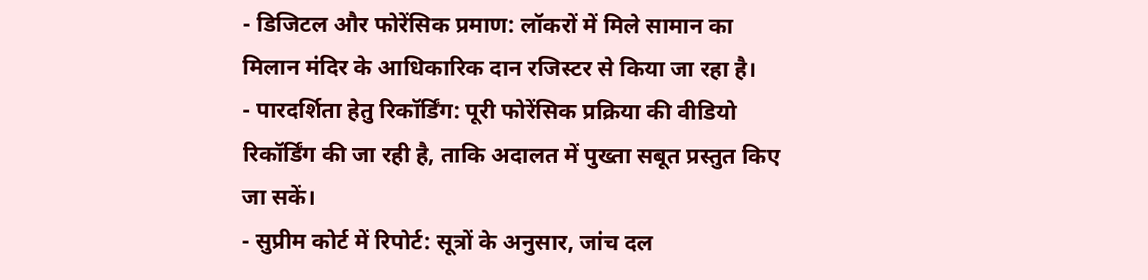- डिजिटल और फोरेंसिक प्रमाण: लॉकरों में मिले सामान का मिलान मंदिर के आधिकारिक दान रजिस्टर से किया जा रहा है।
- पारदर्शिता हेतु रिकॉर्डिंग: पूरी फोरेंसिक प्रक्रिया की वीडियो रिकॉर्डिंग की जा रही है, ताकि अदालत में पुख्ता सबूत प्रस्तुत किए जा सकें।
- सुप्रीम कोर्ट में रिपोर्ट: सूत्रों के अनुसार, जांच दल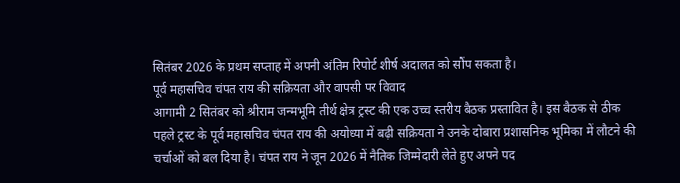सितंबर 2026 के प्रथम सप्ताह में अपनी अंतिम रिपोर्ट शीर्ष अदालत को सौंप सकता है।
पूर्व महासचिव चंपत राय की सक्रियता और वापसी पर विवाद
आगामी 2 सितंबर को श्रीराम जन्मभूमि तीर्थ क्षेत्र ट्रस्ट की एक उच्च स्तरीय बैठक प्रस्तावित है। इस बैठक से ठीक पहले ट्रस्ट के पूर्व महासचिव चंपत राय की अयोध्या में बढ़ी सक्रियता ने उनके दोबारा प्रशासनिक भूमिका में लौटने की चर्चाओं को बल दिया है। चंपत राय ने जून 2026 में नैतिक जिम्मेदारी लेते हुए अपने पद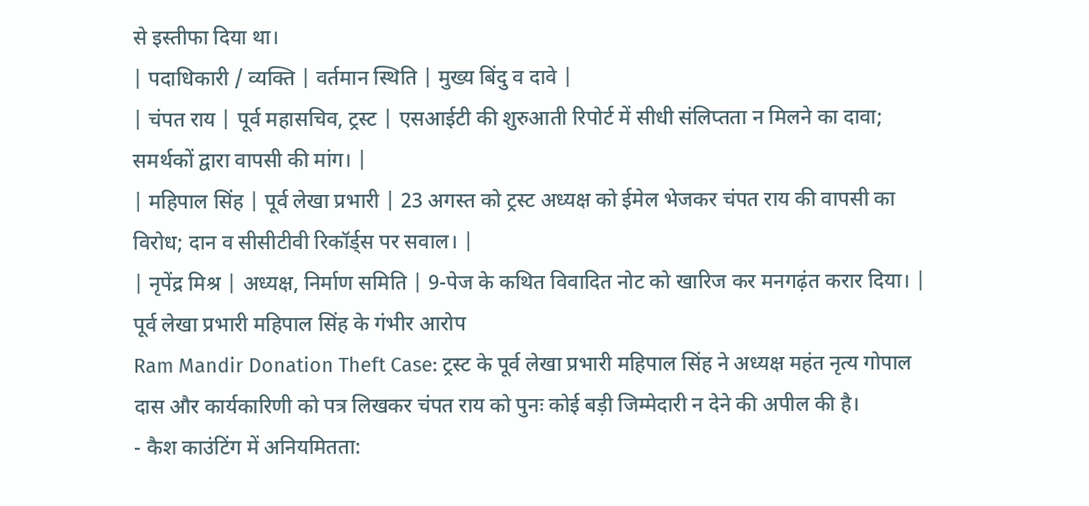से इस्तीफा दिया था।
| पदाधिकारी / व्यक्ति | वर्तमान स्थिति | मुख्य बिंदु व दावे |
| चंपत राय | पूर्व महासचिव, ट्रस्ट | एसआईटी की शुरुआती रिपोर्ट में सीधी संलिप्तता न मिलने का दावा; समर्थकों द्वारा वापसी की मांग। |
| महिपाल सिंह | पूर्व लेखा प्रभारी | 23 अगस्त को ट्रस्ट अध्यक्ष को ईमेल भेजकर चंपत राय की वापसी का विरोध; दान व सीसीटीवी रिकॉर्ड्स पर सवाल। |
| नृपेंद्र मिश्र | अध्यक्ष, निर्माण समिति | 9-पेज के कथित विवादित नोट को खारिज कर मनगढ़ंत करार दिया। |
पूर्व लेखा प्रभारी महिपाल सिंह के गंभीर आरोप
Ram Mandir Donation Theft Case: ट्रस्ट के पूर्व लेखा प्रभारी महिपाल सिंह ने अध्यक्ष महंत नृत्य गोपाल दास और कार्यकारिणी को पत्र लिखकर चंपत राय को पुनः कोई बड़ी जिम्मेदारी न देने की अपील की है।
- कैश काउंटिंग में अनियमितता: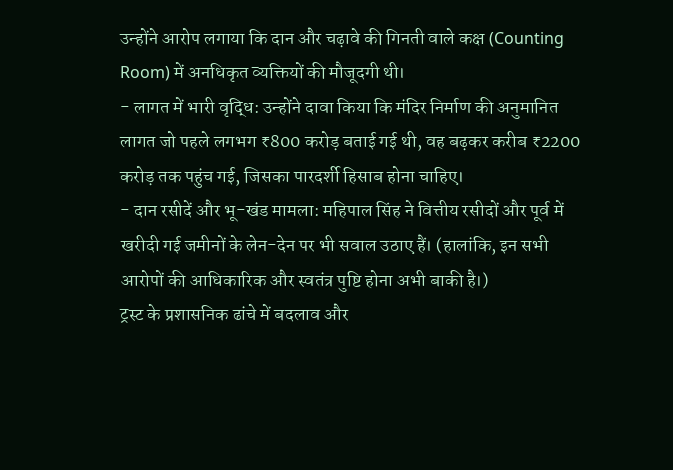उन्होंने आरोप लगाया कि दान और चढ़ावे की गिनती वाले कक्ष (Counting Room) में अनधिकृत व्यक्तियों की मौजूदगी थी।
- लागत में भारी वृद्धि: उन्होंने दावा किया कि मंदिर निर्माण की अनुमानित लागत जो पहले लगभग ₹800 करोड़ बताई गई थी, वह बढ़कर करीब ₹2200 करोड़ तक पहुंच गई, जिसका पारदर्शी हिसाब होना चाहिए।
- दान रसीदें और भू-खंड मामला: महिपाल सिंह ने वित्तीय रसीदों और पूर्व में खरीदी गई जमीनों के लेन-देन पर भी सवाल उठाए हैं। (हालांकि, इन सभी आरोपों की आधिकारिक और स्वतंत्र पुष्टि होना अभी बाकी है।)
ट्रस्ट के प्रशासनिक ढांचे में बदलाव और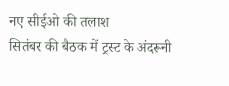नए सीईओ की तलाश
सितंबर की बैठक में ट्रस्ट के अंदरूनी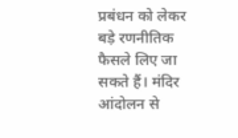प्रबंधन को लेकर बड़े रणनीतिक फैसले लिए जा सकते हैं। मंदिर आंदोलन से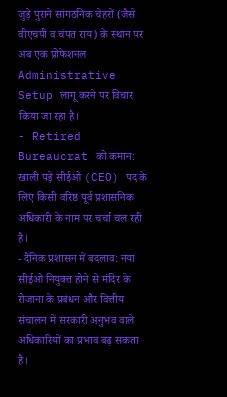जुड़े पुराने सांगठनिक चेहरों (जैसे वीएचपी व चंपत राय) के स्थान पर अब एक प्रोफेशनल Administrative Setup लागू करने पर विचार किया जा रहा है।
- Retired Bureaucrat को कमान: खाली पड़े सीईओ (CEO) पद के लिए किसी वरिष्ठ पूर्व प्रशासनिक अधिकारी के नाम पर चर्चा चल रही है।
- दैनिक प्रशासन में बदलाव: नया सीईओ नियुक्त होने से मंदिर के रोजाना के प्रबंधन और वित्तीय संचालन में सरकारी अनुभव वाले अधिकारियों का प्रभाव बढ़ सकता है।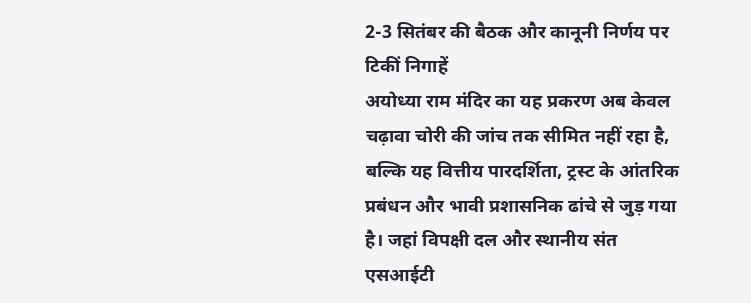2-3 सितंबर की बैठक और कानूनी निर्णय पर टिकीं निगाहें
अयोध्या राम मंदिर का यह प्रकरण अब केवल चढ़ावा चोरी की जांच तक सीमित नहीं रहा है, बल्कि यह वित्तीय पारदर्शिता, ट्रस्ट के आंतरिक प्रबंधन और भावी प्रशासनिक ढांचे से जुड़ गया है। जहां विपक्षी दल और स्थानीय संत एसआईटी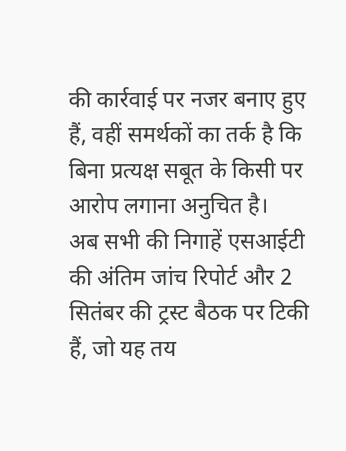की कार्रवाई पर नजर बनाए हुए हैं, वहीं समर्थकों का तर्क है कि बिना प्रत्यक्ष सबूत के किसी पर आरोप लगाना अनुचित है।
अब सभी की निगाहें एसआईटी की अंतिम जांच रिपोर्ट और 2 सितंबर की ट्रस्ट बैठक पर टिकी हैं, जो यह तय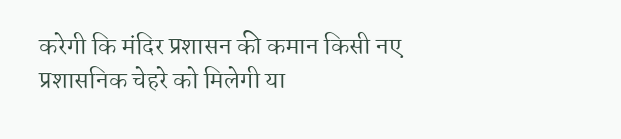करेगी कि मंदिर प्रशासन की कमान किसी नए प्रशासनिक चेहरे को मिलेगी या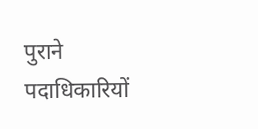पुराने पदाधिकारियों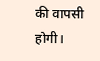की वापसी होगी।